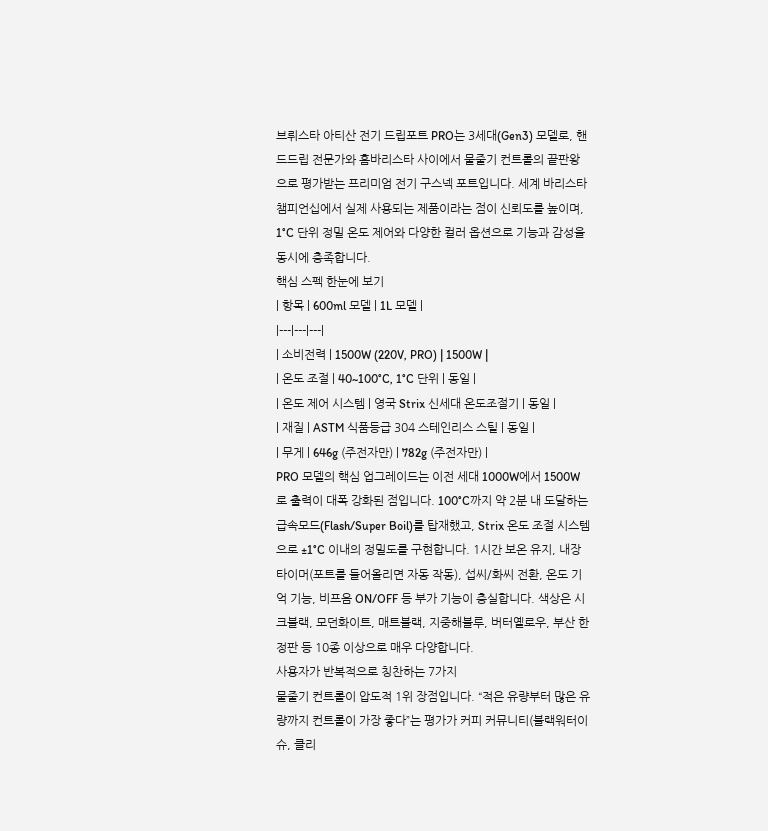브뤼스타 아티산 전기 드립포트 PRO는 3세대(Gen3) 모델로, 핸드드립 전문가와 홈바리스타 사이에서 물줄기 컨트롤의 끝판왕으로 평가받는 프리미엄 전기 구스넥 포트입니다. 세계 바리스타 챔피언십에서 실제 사용되는 제품이라는 점이 신뢰도를 높이며, 1°C 단위 정밀 온도 제어와 다양한 컬러 옵션으로 기능과 감성을 동시에 충족합니다.
핵심 스펙 한눈에 보기
| 항목 | 600ml 모델 | 1L 모델 |
|---|---|---|
| 소비전력 | 1500W (220V, PRO) | 1500W |
| 온도 조절 | 40~100°C, 1°C 단위 | 동일 |
| 온도 제어 시스템 | 영국 Strix 신세대 온도조절기 | 동일 |
| 재질 | ASTM 식품등급 304 스테인리스 스틸 | 동일 |
| 무게 | 646g (주전자만) | 782g (주전자만) |
PRO 모델의 핵심 업그레이드는 이전 세대 1000W에서 1500W로 출력이 대폭 강화된 점입니다. 100°C까지 약 2분 내 도달하는 급속모드(Flash/Super Boil)를 탑재했고, Strix 온도 조절 시스템으로 ±1°C 이내의 정밀도를 구현합니다. 1시간 보온 유지, 내장 타이머(포트를 들어올리면 자동 작동), 섭씨/화씨 전환, 온도 기억 기능, 비프음 ON/OFF 등 부가 기능이 충실합니다. 색상은 시크블랙, 모던화이트, 매트블랙, 지중해블루, 버터옐로우, 부산 한정판 등 10종 이상으로 매우 다양합니다.
사용자가 반복적으로 칭찬하는 7가지
물줄기 컨트롤이 압도적 1위 장점입니다. “적은 유량부터 많은 유량까지 컨트롤이 가장 좋다”는 평가가 커피 커뮤니티(블랙워터이슈, 클리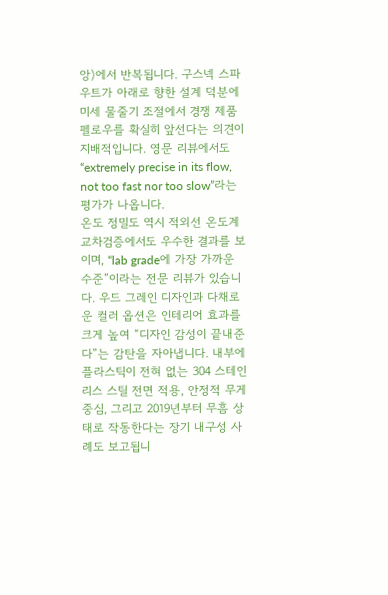앙)에서 반복됩니다. 구스넥 스파우트가 아래로 향한 설계 덕분에 미세 물줄기 조절에서 경쟁 제품 펠로우를 확실히 앞선다는 의견이 지배적입니다. 영문 리뷰에서도 “extremely precise in its flow, not too fast nor too slow”라는 평가가 나옵니다.
온도 정밀도 역시 적외선 온도계 교차검증에서도 우수한 결과를 보이며, “lab grade에 가장 가까운 수준”이라는 전문 리뷰가 있습니다. 우드 그레인 디자인과 다채로운 컬러 옵션은 인테리어 효과를 크게 높여 “디자인 감성이 끝내준다”는 감탄을 자아냅니다. 내부에 플라스틱이 전혀 없는 304 스테인리스 스틸 전면 적용, 안정적 무게중심, 그리고 2019년부터 무흠 상태로 작동한다는 장기 내구성 사례도 보고됩니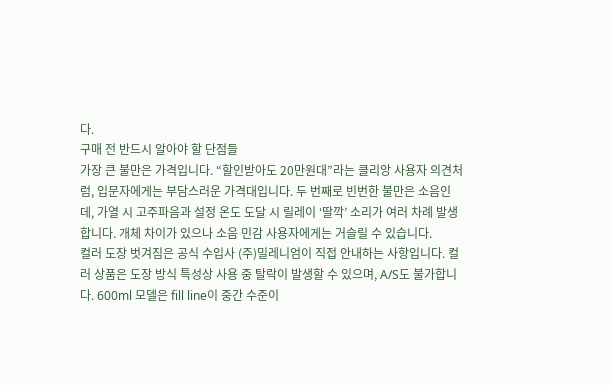다.
구매 전 반드시 알아야 할 단점들
가장 큰 불만은 가격입니다. “할인받아도 20만원대”라는 클리앙 사용자 의견처럼, 입문자에게는 부담스러운 가격대입니다. 두 번째로 빈번한 불만은 소음인데, 가열 시 고주파음과 설정 온도 도달 시 릴레이 ‘딸깍’ 소리가 여러 차례 발생합니다. 개체 차이가 있으나 소음 민감 사용자에게는 거슬릴 수 있습니다.
컬러 도장 벗겨짐은 공식 수입사 (주)밀레니엄이 직접 안내하는 사항입니다. 컬러 상품은 도장 방식 특성상 사용 중 탈락이 발생할 수 있으며, A/S도 불가합니다. 600ml 모델은 fill line이 중간 수준이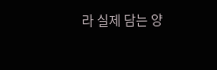라 실제 담는 양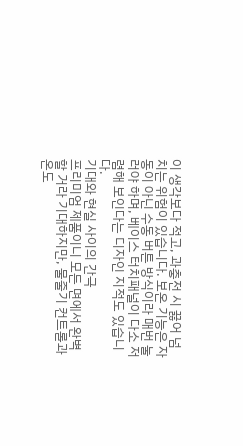이 생각보다 적고, 과충전 시 끓어 넘치는 위험이 있습니다. 보온 기능은 자동이 아닌 수동 버튼 방식이라 매번 눌러야 하며, 베이스 터치패널이 다소 저렴해 보인다는 디자인 지적도 있습니다.
기대와 현실 사이의 간극
프리미엄 제품이니 모든 면에서 완벽할 거라 기대하지만, 물줄기 컨트롤과 온도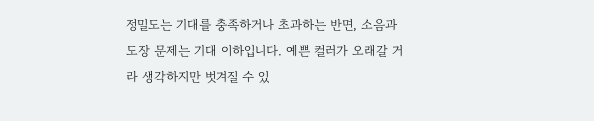정밀도는 기대를 충족하거나 초과하는 반면, 소음과 도장 문제는 기대 이하입니다. 예쁜 컬러가 오래갈 거라 생각하지만 벗겨질 수 있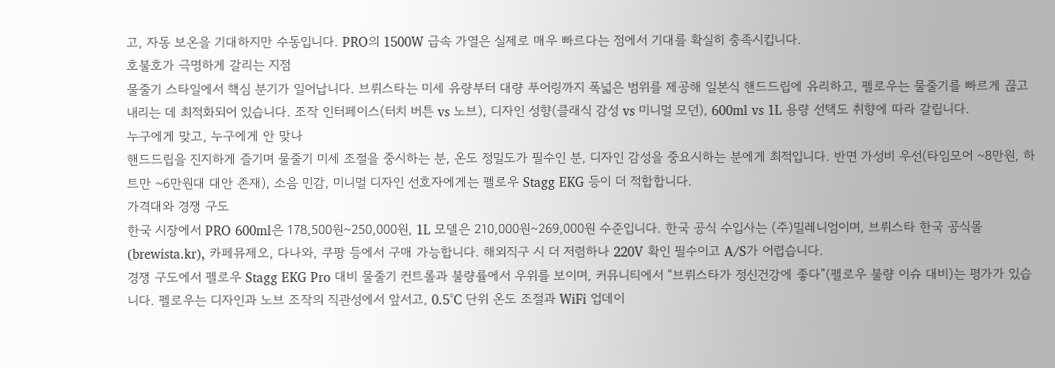고, 자동 보온을 기대하지만 수동입니다. PRO의 1500W 급속 가열은 실제로 매우 빠르다는 점에서 기대를 확실히 충족시킵니다.
호불호가 극명하게 갈리는 지점
물줄기 스타일에서 핵심 분기가 일어납니다. 브뤼스타는 미세 유량부터 대량 푸어링까지 폭넓은 범위를 제공해 일본식 핸드드립에 유리하고, 펠로우는 물줄기를 빠르게 끊고 내리는 데 최적화되어 있습니다. 조작 인터페이스(터치 버튼 vs 노브), 디자인 성향(클래식 감성 vs 미니멀 모던), 600ml vs 1L 용량 선택도 취향에 따라 갈립니다.
누구에게 맞고, 누구에게 안 맞나
핸드드립을 진지하게 즐기며 물줄기 미세 조절을 중시하는 분, 온도 정밀도가 필수인 분, 디자인 감성을 중요시하는 분에게 최적입니다. 반면 가성비 우선(타임모어 ~8만원, 하트만 ~6만원대 대안 존재), 소음 민감, 미니멀 디자인 선호자에게는 펠로우 Stagg EKG 등이 더 적합합니다.
가격대와 경쟁 구도
한국 시장에서 PRO 600ml은 178,500원~250,000원, 1L 모델은 210,000원~269,000원 수준입니다. 한국 공식 수입사는 (주)밀레니엄이며, 브뤼스타 한국 공식몰(brewista.kr), 카페뮤제오, 다나와, 쿠팡 등에서 구매 가능합니다. 해외직구 시 더 저렴하나 220V 확인 필수이고 A/S가 어렵습니다.
경쟁 구도에서 펠로우 Stagg EKG Pro 대비 물줄기 컨트롤과 불량률에서 우위를 보이며, 커뮤니티에서 “브뤼스타가 정신건강에 좋다”(펠로우 불량 이슈 대비)는 평가가 있습니다. 펠로우는 디자인과 노브 조작의 직관성에서 앞서고, 0.5°C 단위 온도 조절과 WiFi 업데이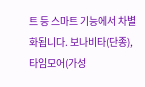트 등 스마트 기능에서 차별화됩니다. 보나비타(단종), 타임모어(가성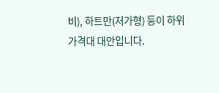비), 하트만(저가형) 등이 하위 가격대 대안입니다.